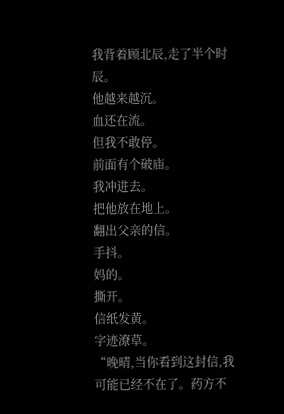我背着顾北辰,走了半个时辰。
他越来越沉。
血还在流。
但我不敢停。
前面有个破庙。
我冲进去。
把他放在地上。
翻出父亲的信。
手抖。
妈的。
撕开。
信纸发黄。
字迹潦草。
“晚晴,当你看到这封信,我可能已经不在了。药方不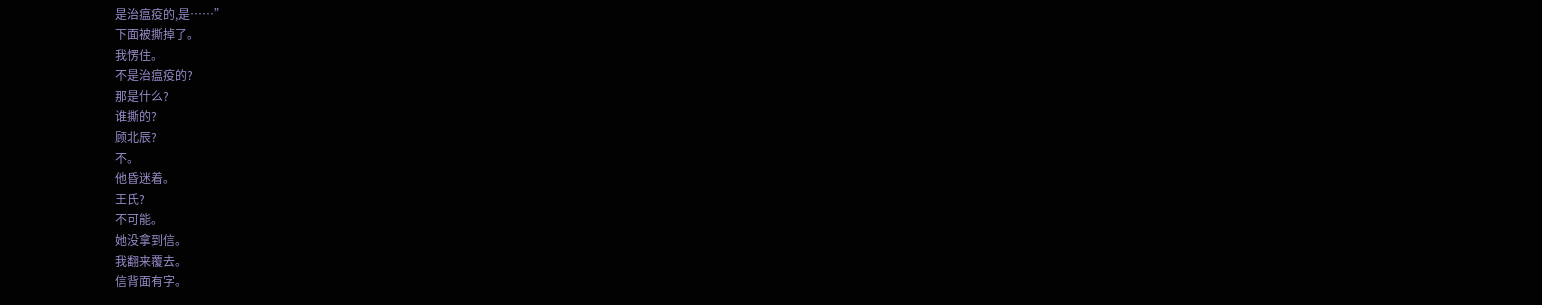是治瘟疫的,是……”
下面被撕掉了。
我愣住。
不是治瘟疫的?
那是什么?
谁撕的?
顾北辰?
不。
他昏迷着。
王氏?
不可能。
她没拿到信。
我翻来覆去。
信背面有字。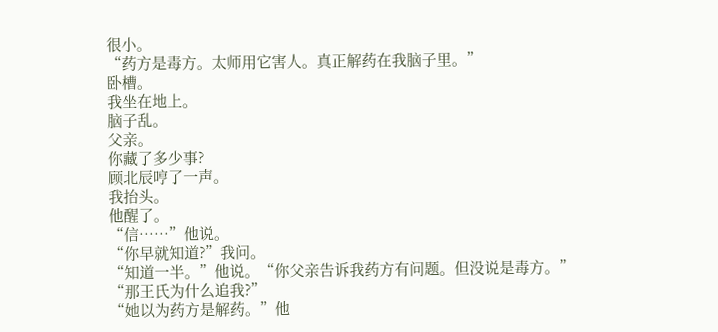很小。
“药方是毒方。太师用它害人。真正解药在我脑子里。”
卧槽。
我坐在地上。
脑子乱。
父亲。
你藏了多少事?
顾北辰哼了一声。
我抬头。
他醒了。
“信……”他说。
“你早就知道?”我问。
“知道一半。”他说。“你父亲告诉我药方有问题。但没说是毒方。”
“那王氏为什么追我?”
“她以为药方是解药。”他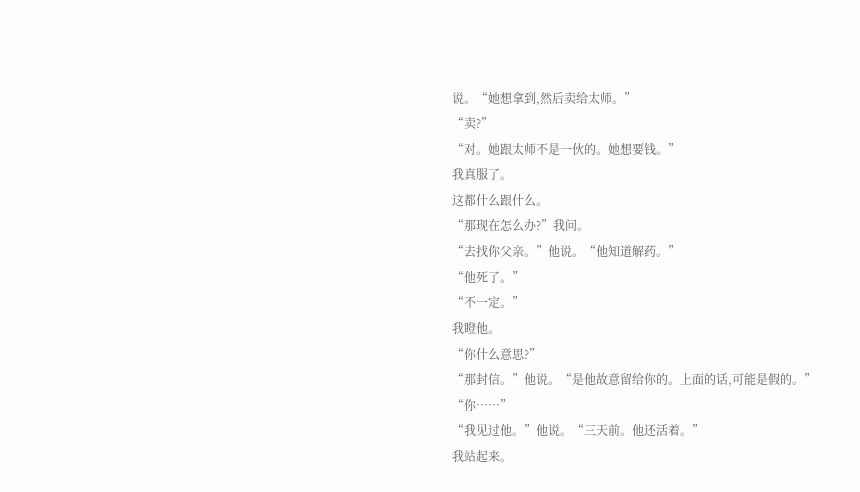说。“她想拿到,然后卖给太师。”
“卖?”
“对。她跟太师不是一伙的。她想要钱。”
我真服了。
这都什么跟什么。
“那现在怎么办?”我问。
“去找你父亲。”他说。“他知道解药。”
“他死了。”
“不一定。”
我瞪他。
“你什么意思?”
“那封信。”他说。“是他故意留给你的。上面的话,可能是假的。”
“你……”
“我见过他。”他说。“三天前。他还活着。”
我站起来。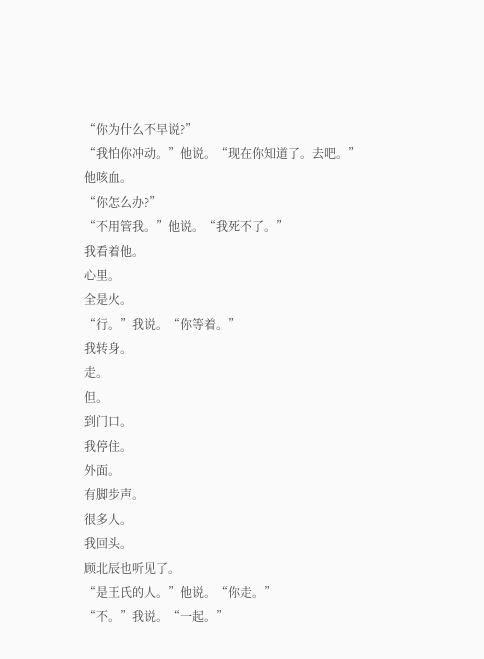“你为什么不早说?”
“我怕你冲动。”他说。“现在你知道了。去吧。”
他咳血。
“你怎么办?”
“不用管我。”他说。“我死不了。”
我看着他。
心里。
全是火。
“行。”我说。“你等着。”
我转身。
走。
但。
到门口。
我停住。
外面。
有脚步声。
很多人。
我回头。
顾北辰也听见了。
“是王氏的人。”他说。“你走。”
“不。”我说。“一起。”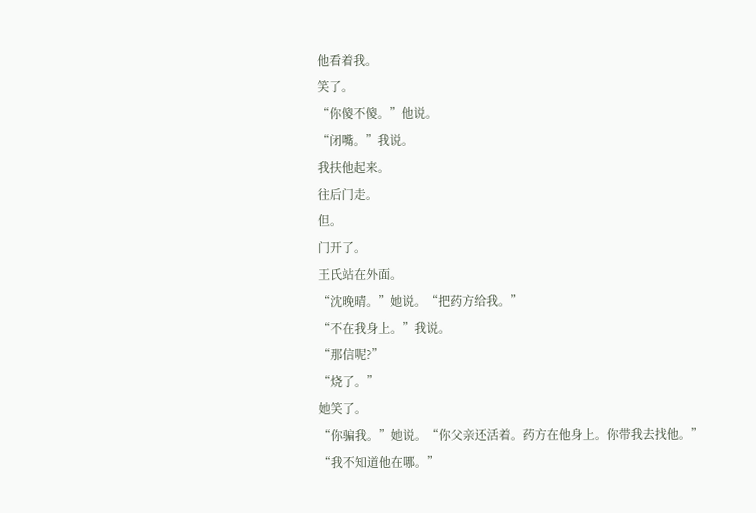他看着我。
笑了。
“你傻不傻。”他说。
“闭嘴。”我说。
我扶他起来。
往后门走。
但。
门开了。
王氏站在外面。
“沈晚晴。”她说。“把药方给我。”
“不在我身上。”我说。
“那信呢?”
“烧了。”
她笑了。
“你骗我。”她说。“你父亲还活着。药方在他身上。你带我去找他。”
“我不知道他在哪。”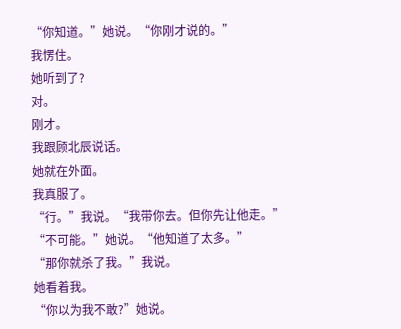“你知道。”她说。“你刚才说的。”
我愣住。
她听到了?
对。
刚才。
我跟顾北辰说话。
她就在外面。
我真服了。
“行。”我说。“我带你去。但你先让他走。”
“不可能。”她说。“他知道了太多。”
“那你就杀了我。”我说。
她看着我。
“你以为我不敢?”她说。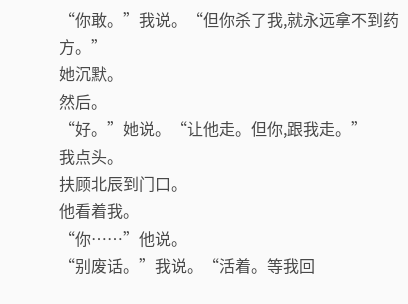“你敢。”我说。“但你杀了我,就永远拿不到药方。”
她沉默。
然后。
“好。”她说。“让他走。但你,跟我走。”
我点头。
扶顾北辰到门口。
他看着我。
“你……”他说。
“别废话。”我说。“活着。等我回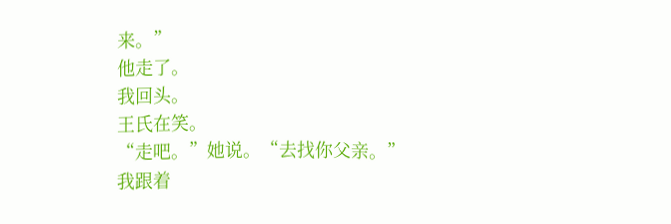来。”
他走了。
我回头。
王氏在笑。
“走吧。”她说。“去找你父亲。”
我跟着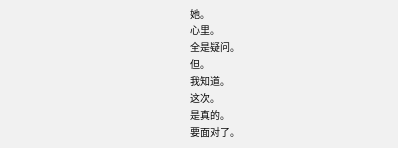她。
心里。
全是疑问。
但。
我知道。
这次。
是真的。
要面对了。